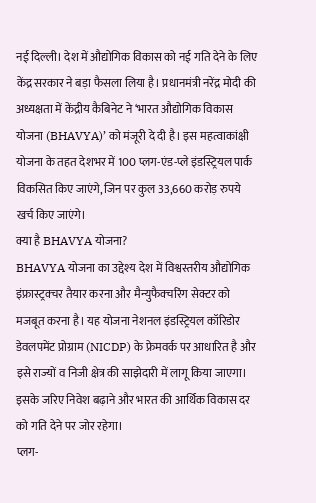नई दिल्ली। देश में औद्योगिक विकास को नई गति देने के लिए केंद्र सरकार ने बड़ा फैसला लिया है। प्रधानमंत्री नरेंद्र मोदी की अध्यक्षता में केंद्रीय कैबिनेट ने ‘भारत औद्योगिक विकास योजना (BHAVYA)’ को मंजूरी दे दी है। इस महत्वाकांक्षी योजना के तहत देशभर में 100 प्लग-एंड-प्ले इंडस्ट्रियल पार्क विकसित किए जाएंगे, जिन पर कुल 33,660 करोड़ रुपये खर्च किए जाएंगे।
क्या है BHAVYA योजना?
BHAVYA योजना का उद्देश्य देश में विश्वस्तरीय औद्योगिक इंफ्रास्ट्रक्चर तैयार करना और मैन्युफैक्चरिंग सेक्टर को मजबूत करना है। यह योजना नेशनल इंडस्ट्रियल कॉरिडोर डेवलपमेंट प्रोग्राम (NICDP) के फ्रेमवर्क पर आधारित है और इसे राज्यों व निजी क्षेत्र की साझेदारी में लागू किया जाएगा। इसके जरिए निवेश बढ़ाने और भारत की आर्थिक विकास दर को गति देने पर जोर रहेगा।
प्लग-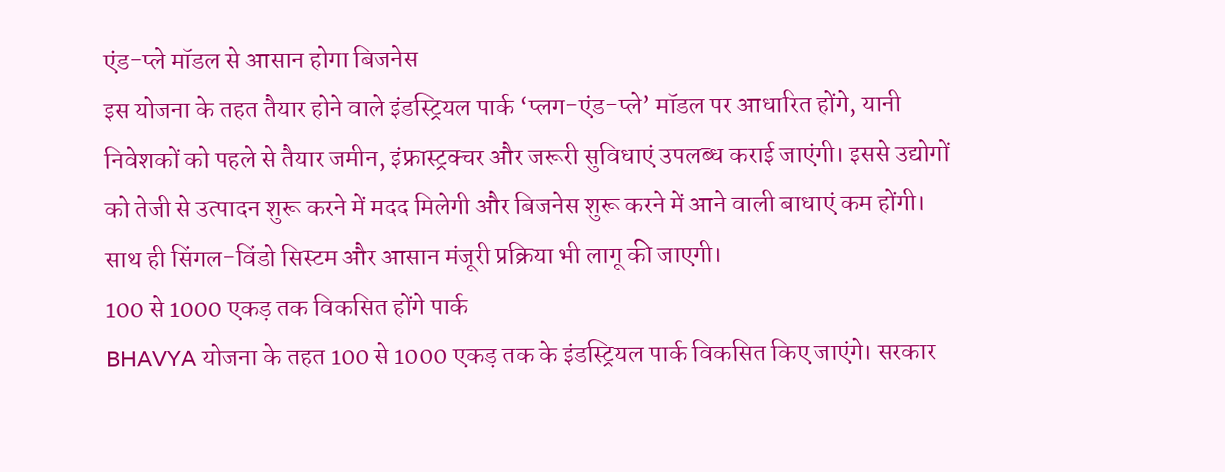एंड-प्ले मॉडल से आसान होगा बिजनेस
इस योजना के तहत तैयार होने वाले इंडस्ट्रियल पार्क ‘प्लग-एंड-प्ले’ मॉडल पर आधारित होंगे, यानी निवेशकों को पहले से तैयार जमीन, इंफ्रास्ट्रक्चर और जरूरी सुविधाएं उपलब्ध कराई जाएंगी। इससे उद्योगों को तेजी से उत्पादन शुरू करने में मदद मिलेगी और बिजनेस शुरू करने में आने वाली बाधाएं कम होंगी। साथ ही सिंगल-विंडो सिस्टम और आसान मंजूरी प्रक्रिया भी लागू की जाएगी।
100 से 1000 एकड़ तक विकसित होंगे पार्क
BHAVYA योजना के तहत 100 से 1000 एकड़ तक के इंडस्ट्रियल पार्क विकसित किए जाएंगे। सरकार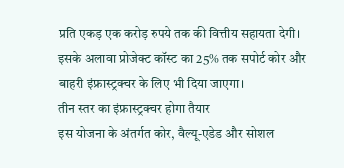प्रति एकड़ एक करोड़ रुपये तक की वित्तीय सहायता देगी। इसके अलावा प्रोजेक्ट कॉस्ट का 25% तक सपोर्ट कोर और बाहरी इंफ्रास्ट्रक्चर के लिए भी दिया जाएगा।
तीन स्तर का इंफ्रास्ट्रक्चर होगा तैयार
इस योजना के अंतर्गत कोर, वैल्यू-एडेड और सोशल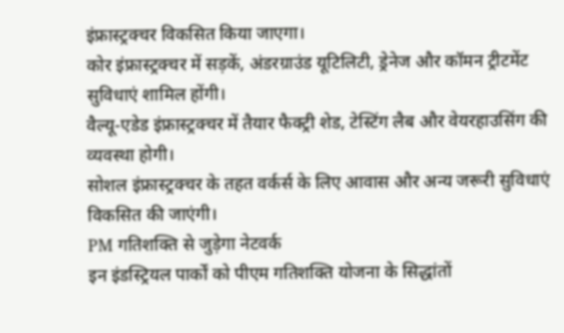इंफ्रास्ट्रक्चर विकसित किया जाएगा।
कोर इंफ्रास्ट्रक्चर में सड़कें, अंडरग्राउंड यूटिलिटी, ड्रेनेज और कॉमन ट्रीटमेंट सुविधाएं शामिल होंगी।
वैल्यू-एडेड इंफ्रास्ट्रक्चर में तैयार फैक्ट्री शेड, टेस्टिंग लैब और वेयरहाउसिंग की व्यवस्था होगी।
सोशल इंफ्रास्ट्रक्चर के तहत वर्कर्स के लिए आवास और अन्य जरूरी सुविधाएं विकसित की जाएंगी।
PM गतिशक्ति से जुड़ेगा नेटवर्क
इन इंडस्ट्रियल पार्कों को पीएम गतिशक्ति योजना के सिद्धांतों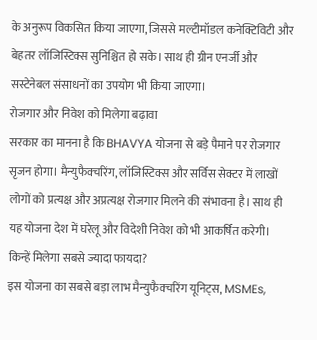के अनुरूप विकसित किया जाएगा, जिससे मल्टीमॉडल कनेक्टिविटी और बेहतर लॉजिस्टिक्स सुनिश्चित हो सके। साथ ही ग्रीन एनर्जी और सस्टेनेबल संसाधनों का उपयोग भी किया जाएगा।
रोजगार और निवेश को मिलेगा बढ़ावा
सरकार का मानना है कि BHAVYA योजना से बड़े पैमाने पर रोजगार सृजन होगा। मैन्युफैक्चरिंग, लॉजिस्टिक्स और सर्विस सेक्टर में लाखों लोगों को प्रत्यक्ष और अप्रत्यक्ष रोजगार मिलने की संभावना है। साथ ही यह योजना देश में घरेलू और विदेशी निवेश को भी आकर्षित करेगी।
किन्हें मिलेगा सबसे ज्यादा फायदा?
इस योजना का सबसे बड़ा लाभ मैन्युफैक्चरिंग यूनिट्स, MSMEs,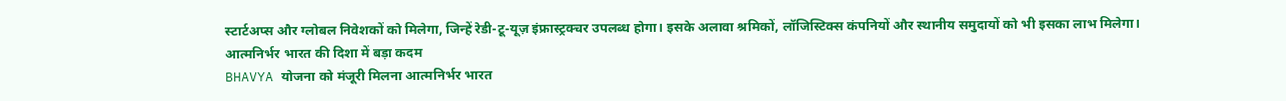स्टार्टअप्स और ग्लोबल निवेशकों को मिलेगा, जिन्हें रेडी-टू-यूज़ इंफ्रास्ट्रक्चर उपलब्ध होगा। इसके अलावा श्रमिकों, लॉजिस्टिक्स कंपनियों और स्थानीय समुदायों को भी इसका लाभ मिलेगा।
आत्मनिर्भर भारत की दिशा में बड़ा कदम
BHAVYA योजना को मंजूरी मिलना आत्मनिर्भर भारत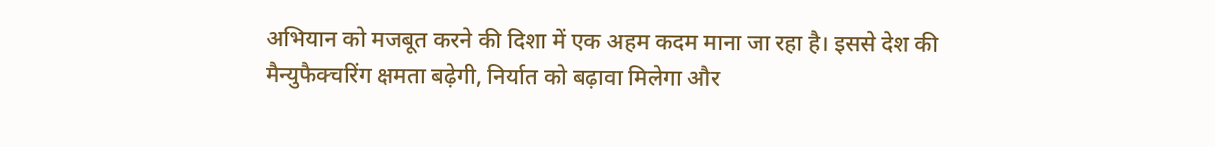अभियान को मजबूत करने की दिशा में एक अहम कदम माना जा रहा है। इससे देश की मैन्युफैक्चरिंग क्षमता बढ़ेगी, निर्यात को बढ़ावा मिलेगा और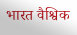भारत वैश्विक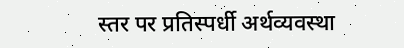स्तर पर प्रतिस्पर्धी अर्थव्यवस्था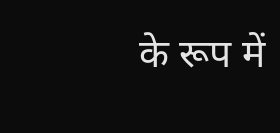के रूप में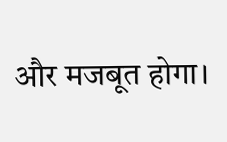और मजबूत होगा।